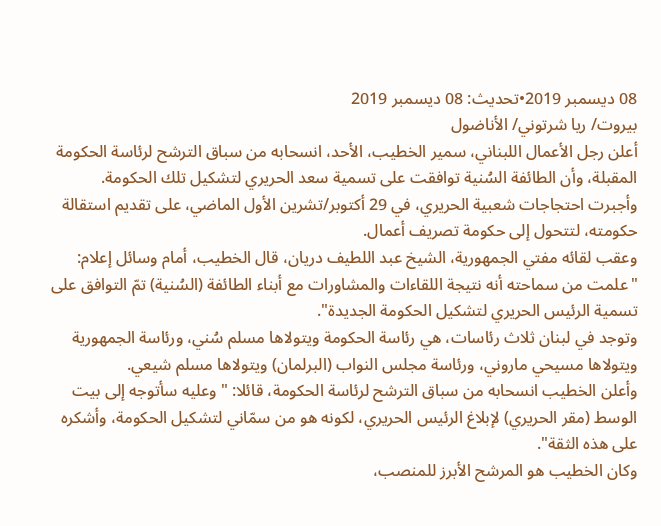08 ديسمبر 2019•تحديث: 08 ديسمبر 2019
بيروت/ ريا شرتوني/ الأناضول
أعلن رجل الأعمال اللبناني، سمير الخطيب، الأحد، انسحابه من سباق الترشح لرئاسة الحكومة المقبلة، وأن الطائفة السُنية توافقت على تسمية سعد الحريري لتشكيل تلك الحكومة.
وأجبرت احتجاجات شعبية الحريري، في 29 أكتوبر/تشرين الأول الماضي، على تقديم استقالة حكومته، لتتحول إلى حكومة تصريف أعمال.
وعقب لقائه مفتي الجمهورية، الشيخ عبد اللطيف دريان، قال الخطيب، أمام وسائل إعلام: "علمت من سماحته أنه نتيجة اللقاءات والمشاورات مع أبناء الطائفة (السُنية) تمّ التوافق على تسمية الرئيس الحريري لتشكيل الحكومة الجديدة".
وتوجد في لبنان ثلاث رئاسات، هي رئاسة الحكومة ويتولاها مسلم سُني، ورئاسة الجمهورية ويتولاها مسيحي ماروني، ورئاسة مجلس النواب (البرلمان) ويتولاها مسلم شيعي.
وأعلن الخطيب انسحابه من سباق الترشح لرئاسة الحكومة، قائلا: "وعليه سأتوجه إلى بيت الوسط (مقر الحريري) لإبلاغ الرئيس الحريري، لكونه هو من سمّاني لتشكيل الحكومة، وأشكره على هذه الثقة".
وكان الخطيب هو المرشح الأبرز للمنصب،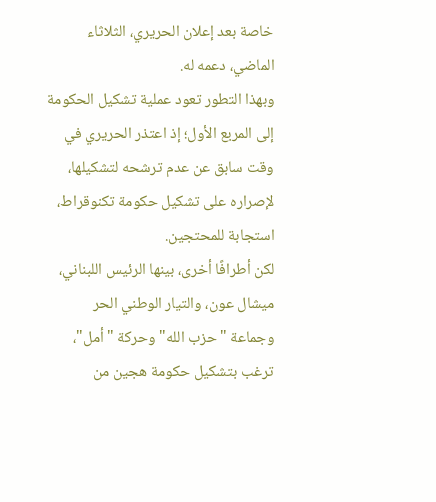خاصة بعد إعلان الحريري، الثلاثاء الماضي، دعمه له.
وبهذا التطور تعود عملية تشكيل الحكومة إلى المربع الأول؛ إذ اعتذر الحريري في وقت سابق عن عدم ترشحه لتشكيلها، لإصراره على تشكيل حكومة تكنوقراط، استجابة للمحتجين.
لكن أطرافًا أخرى، بينها الرئيس اللبناني، ميشال عون، والتيار الوطني الحر وجماعة "حزب الله" وحركة "أمل"، ترغب بتشكيل حكومة هجين من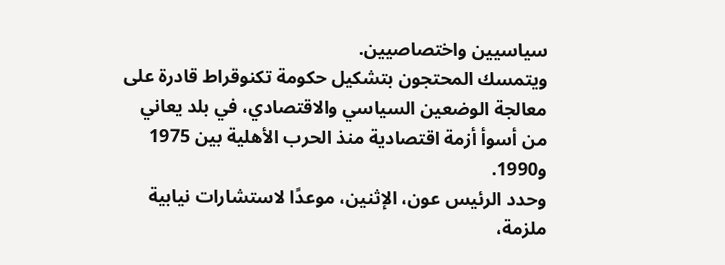سياسيين واختصاصيين.
ويتمسك المحتجون بتشكيل حكومة تكنوقراط قادرة على معالجة الوضعين السياسي والاقتصادي، في بلد يعاني من أسوأ أزمة اقتصادية منذ الحرب الأهلية بين 1975 و1990.
وحدد الرئيس عون، الإثنين، موعدًا لاستشارات نيابية ملزمة،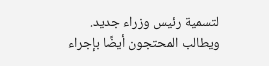لتسمية رئيس وزراء جديد.
ويطالب المحتجون أيضًا بإجراء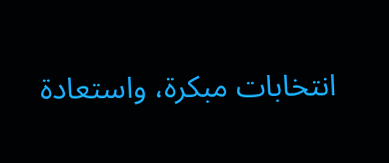انتخابات مبكرة، واستعادة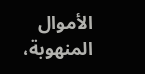الأموال المنهوبة،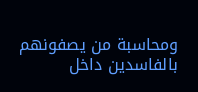ومحاسبة من يصفونهم بالفاسدين داخل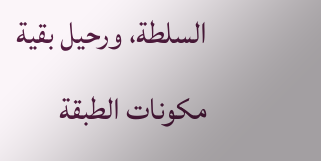السلطة، ورحيل بقية مكونات الطبقة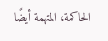الحاكمة، المتهمة أيضًا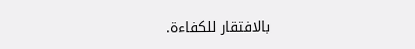بالافتقار للكفاءة.